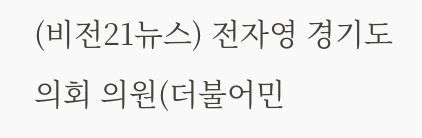(비전21뉴스) 전자영 경기도의회 의원(더불어민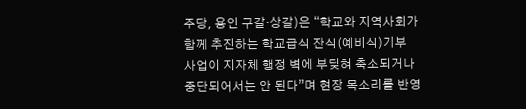주당, 용인 구갈·상갈)은 “학교와 지역사회가 함께 추진하는 학교급식 잔식(예비식)기부 사업이 지자체 행정 벽에 부딪혀 축소되거나 중단되어서는 안 된다”며 현장 목소리를 반영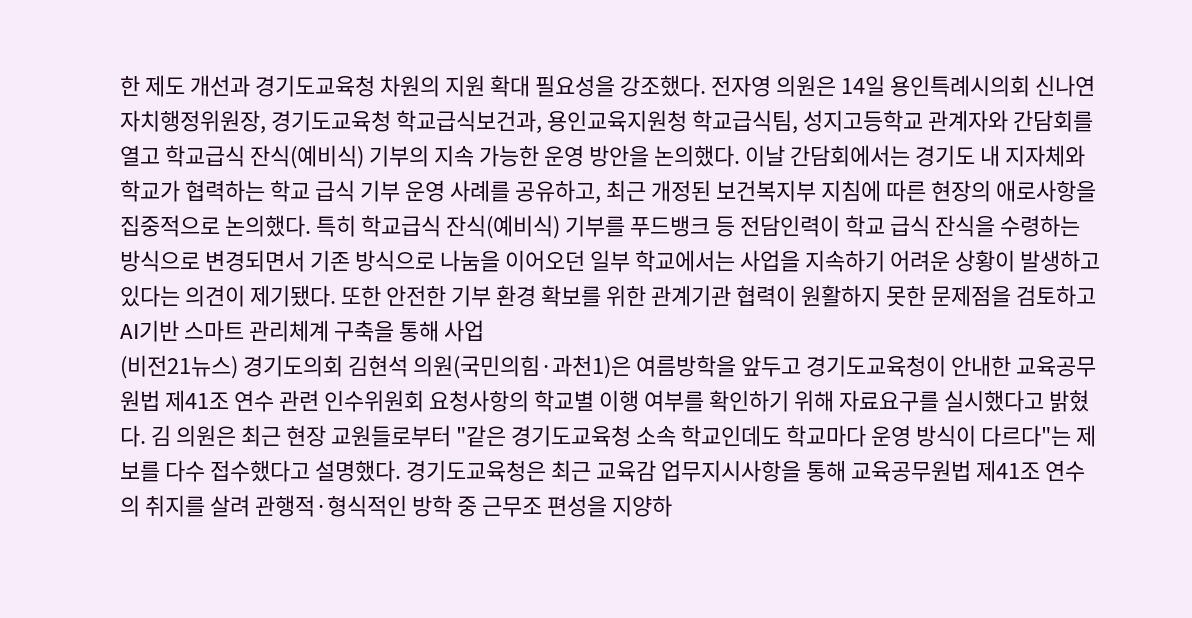한 제도 개선과 경기도교육청 차원의 지원 확대 필요성을 강조했다. 전자영 의원은 14일 용인특례시의회 신나연 자치행정위원장, 경기도교육청 학교급식보건과, 용인교육지원청 학교급식팀, 성지고등학교 관계자와 간담회를 열고 학교급식 잔식(예비식) 기부의 지속 가능한 운영 방안을 논의했다. 이날 간담회에서는 경기도 내 지자체와 학교가 협력하는 학교 급식 기부 운영 사례를 공유하고, 최근 개정된 보건복지부 지침에 따른 현장의 애로사항을 집중적으로 논의했다. 특히 학교급식 잔식(예비식) 기부를 푸드뱅크 등 전담인력이 학교 급식 잔식을 수령하는 방식으로 변경되면서 기존 방식으로 나눔을 이어오던 일부 학교에서는 사업을 지속하기 어려운 상황이 발생하고 있다는 의견이 제기됐다. 또한 안전한 기부 환경 확보를 위한 관계기관 협력이 원활하지 못한 문제점을 검토하고 AI기반 스마트 관리체계 구축을 통해 사업
(비전21뉴스) 경기도의회 김현석 의원(국민의힘·과천1)은 여름방학을 앞두고 경기도교육청이 안내한 교육공무원법 제41조 연수 관련 인수위원회 요청사항의 학교별 이행 여부를 확인하기 위해 자료요구를 실시했다고 밝혔다. 김 의원은 최근 현장 교원들로부터 "같은 경기도교육청 소속 학교인데도 학교마다 운영 방식이 다르다"는 제보를 다수 접수했다고 설명했다. 경기도교육청은 최근 교육감 업무지시사항을 통해 교육공무원법 제41조 연수의 취지를 살려 관행적·형식적인 방학 중 근무조 편성을 지양하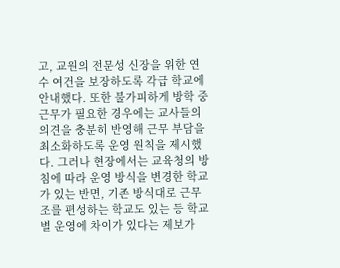고, 교원의 전문성 신장을 위한 연수 여건을 보장하도록 각급 학교에 안내했다. 또한 불가피하게 방학 중 근무가 필요한 경우에는 교사들의 의견을 충분히 반영해 근무 부담을 최소화하도록 운영 원칙을 제시했다. 그러나 현장에서는 교육청의 방침에 따라 운영 방식을 변경한 학교가 있는 반면, 기존 방식대로 근무조를 편성하는 학교도 있는 등 학교별 운영에 차이가 있다는 제보가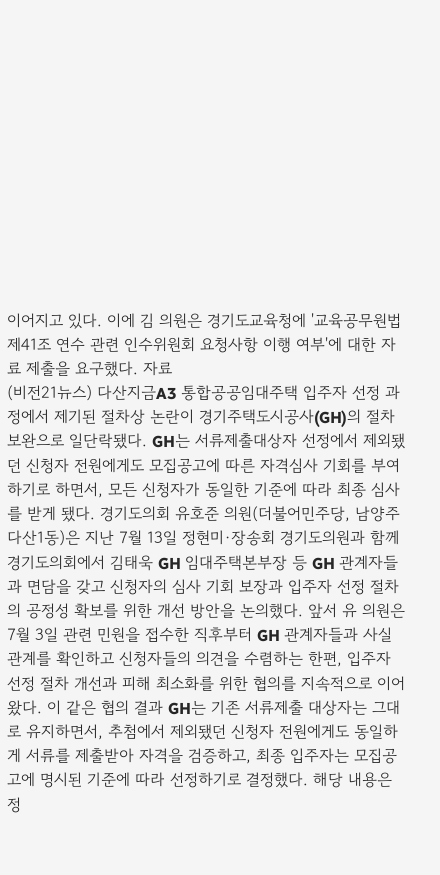이어지고 있다. 이에 김 의원은 경기도교육청에 '교육공무원법 제41조 연수 관련 인수위원회 요청사항 이행 여부'에 대한 자료 제출을 요구했다. 자료
(비전21뉴스) 다산지금A3 통합공공임대주택 입주자 선정 과정에서 제기된 절차상 논란이 경기주택도시공사(GH)의 절차 보완으로 일단락됐다. GH는 서류제출대상자 선정에서 제외됐던 신청자 전원에게도 모집공고에 따른 자격심사 기회를 부여하기로 하면서, 모든 신청자가 동일한 기준에 따라 최종 심사를 받게 됐다. 경기도의회 유호준 의원(더불어민주당, 남양주 다산1동)은 지난 7월 13일 정현미·장송회 경기도의원과 함께 경기도의회에서 김태욱 GH 임대주택본부장 등 GH 관계자들과 면담을 갖고 신청자의 심사 기회 보장과 입주자 선정 절차의 공정성 확보를 위한 개선 방안을 논의했다. 앞서 유 의원은 7월 3일 관련 민원을 접수한 직후부터 GH 관계자들과 사실관계를 확인하고 신청자들의 의견을 수렴하는 한편, 입주자 선정 절차 개선과 피해 최소화를 위한 협의를 지속적으로 이어왔다. 이 같은 협의 결과 GH는 기존 서류제출 대상자는 그대로 유지하면서, 추첨에서 제외됐던 신청자 전원에게도 동일하게 서류를 제출받아 자격을 검증하고, 최종 입주자는 모집공고에 명시된 기준에 따라 선정하기로 결정했다. 해당 내용은 정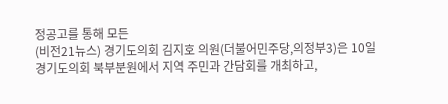정공고를 통해 모든
(비전21뉴스) 경기도의회 김지호 의원(더불어민주당,의정부3)은 10일 경기도의회 북부분원에서 지역 주민과 간담회를 개최하고,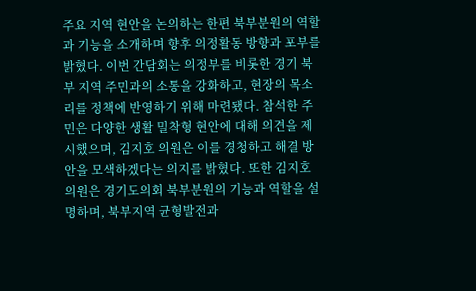주요 지역 현안을 논의하는 한편 북부분원의 역할과 기능을 소개하며 향후 의정활동 방향과 포부를 밝혔다. 이번 간담회는 의정부를 비롯한 경기 북부 지역 주민과의 소통을 강화하고, 현장의 목소리를 정책에 반영하기 위해 마련됐다. 참석한 주민은 다양한 생활 밀착형 현안에 대해 의견을 제시했으며, 김지호 의원은 이를 경청하고 해결 방안을 모색하겠다는 의지를 밝혔다. 또한 김지호 의원은 경기도의회 북부분원의 기능과 역할을 설명하며, 북부지역 균형발전과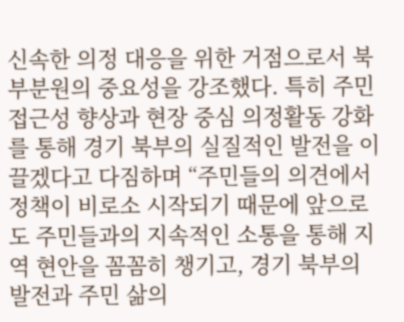신속한 의정 대응을 위한 거점으로서 북부분원의 중요성을 강조했다. 특히 주민 접근성 향상과 현장 중심 의정활동 강화를 통해 경기 북부의 실질적인 발전을 이끌겠다고 다짐하며 “주민들의 의견에서 정책이 비로소 시작되기 때문에 앞으로도 주민들과의 지속적인 소통을 통해 지역 현안을 꼼꼼히 챙기고, 경기 북부의 발전과 주민 삶의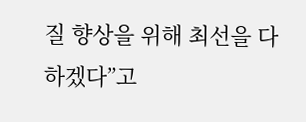질 향상을 위해 최선을 다하겠다”고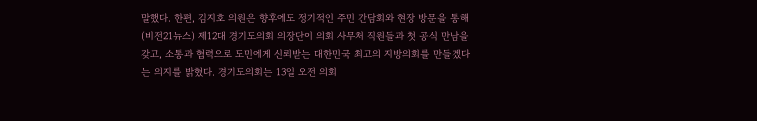말했다. 한편, 김지호 의원은 향후에도 정기적인 주민 간담회와 현장 방문을 통해
(비전21뉴스) 제12대 경기도의회 의장단이 의회 사무처 직원들과 첫 공식 만남을 갖고, 소통과 협력으로 도민에게 신뢰받는 대한민국 최고의 지방의회를 만들겠다는 의지를 밝혔다. 경기도의회는 13일 오전 의회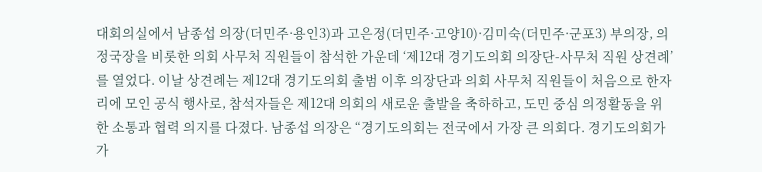대회의실에서 남종섭 의장(더민주·용인3)과 고은정(더민주·고양10)·김미숙(더민주·군포3) 부의장, 의정국장을 비롯한 의회 사무처 직원들이 참석한 가운데 ‘제12대 경기도의회 의장단-사무처 직원 상견례’를 열었다. 이날 상견례는 제12대 경기도의회 출범 이후 의장단과 의회 사무처 직원들이 처음으로 한자리에 모인 공식 행사로, 참석자들은 제12대 의회의 새로운 출발을 축하하고, 도민 중심 의정활동을 위한 소통과 협력 의지를 다졌다. 남종섭 의장은 “경기도의회는 전국에서 가장 큰 의회다. 경기도의회가 가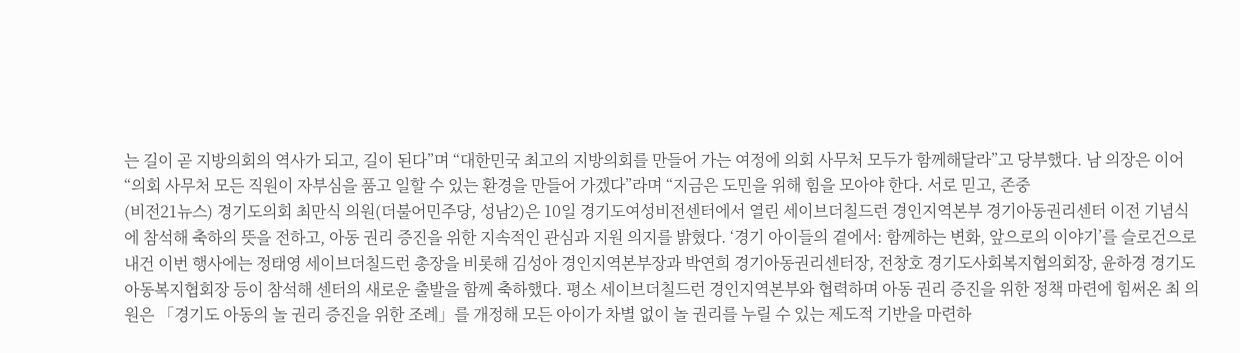는 길이 곧 지방의회의 역사가 되고, 길이 된다”며 “대한민국 최고의 지방의회를 만들어 가는 여정에 의회 사무처 모두가 함께해달라”고 당부했다. 남 의장은 이어 “의회 사무처 모든 직원이 자부심을 품고 일할 수 있는 환경을 만들어 가겠다”라며 “지금은 도민을 위해 힘을 모아야 한다. 서로 믿고, 존중
(비전21뉴스) 경기도의회 최만식 의원(더불어민주당, 성남2)은 10일 경기도여성비전센터에서 열린 세이브더칠드런 경인지역본부 경기아동권리센터 이전 기념식에 참석해 축하의 뜻을 전하고, 아동 권리 증진을 위한 지속적인 관심과 지원 의지를 밝혔다. ‘경기 아이들의 곁에서: 함께하는 변화, 앞으로의 이야기’를 슬로건으로 내건 이번 행사에는 정태영 세이브더칠드런 총장을 비롯해 김성아 경인지역본부장과 박연희 경기아동권리센터장, 전창호 경기도사회복지협의회장, 윤하경 경기도아동복지협회장 등이 참석해 센터의 새로운 출발을 함께 축하했다. 평소 세이브더칠드런 경인지역본부와 협력하며 아동 권리 증진을 위한 정책 마련에 힘써온 최 의원은 「경기도 아동의 놀 권리 증진을 위한 조례」를 개정해 모든 아이가 차별 없이 놀 권리를 누릴 수 있는 제도적 기반을 마련하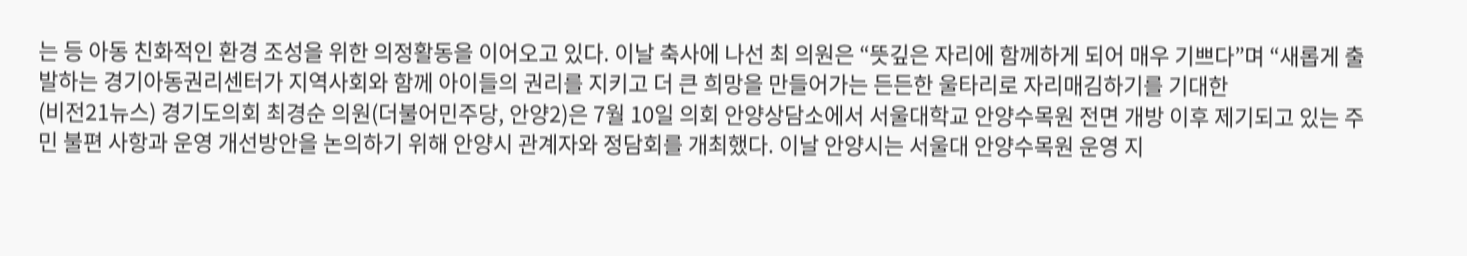는 등 아동 친화적인 환경 조성을 위한 의정활동을 이어오고 있다. 이날 축사에 나선 최 의원은 “뜻깊은 자리에 함께하게 되어 매우 기쁘다”며 “새롭게 출발하는 경기아동권리센터가 지역사회와 함께 아이들의 권리를 지키고 더 큰 희망을 만들어가는 든든한 울타리로 자리매김하기를 기대한
(비전21뉴스) 경기도의회 최경순 의원(더불어민주당, 안양2)은 7월 10일 의회 안양상담소에서 서울대학교 안양수목원 전면 개방 이후 제기되고 있는 주민 불편 사항과 운영 개선방안을 논의하기 위해 안양시 관계자와 정담회를 개최했다. 이날 안양시는 서울대 안양수목원 운영 지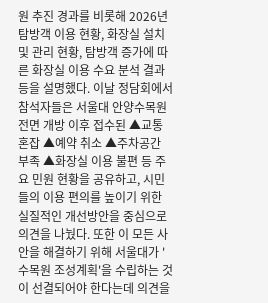원 추진 경과를 비롯해 2026년 탐방객 이용 현황, 화장실 설치 및 관리 현황, 탐방객 증가에 따른 화장실 이용 수요 분석 결과 등을 설명했다. 이날 정담회에서 참석자들은 서울대 안양수목원 전면 개방 이후 접수된 ▲교통 혼잡 ▲예약 취소 ▲주차공간 부족 ▲화장실 이용 불편 등 주요 민원 현황을 공유하고, 시민들의 이용 편의를 높이기 위한 실질적인 개선방안을 중심으로 의견을 나눴다. 또한 이 모든 사안을 해결하기 위해 서울대가 '수목원 조성계획'을 수립하는 것이 선결되어야 한다는데 의견을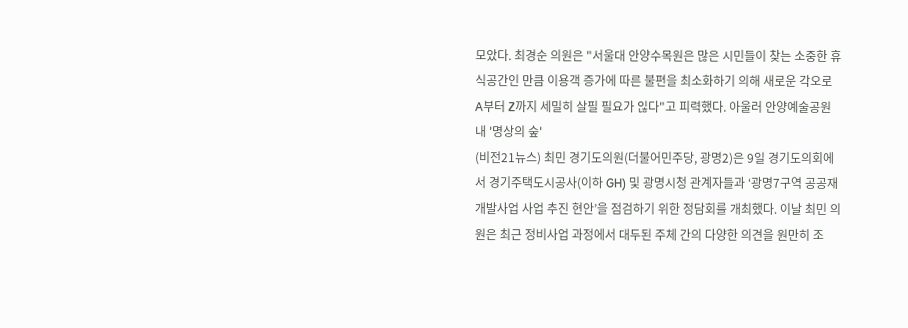모았다. 최경순 의원은 "서울대 안양수목원은 많은 시민들이 찾는 소중한 휴식공간인 만큼 이용객 증가에 따른 불편을 최소화하기 의해 새로운 각오로 A부터 Z까지 세밀히 살필 필요가 읺다"고 피력했다. 아울러 안양예술공원 내 '명상의 숲'
(비전21뉴스) 최민 경기도의원(더불어민주당, 광명2)은 9일 경기도의회에서 경기주택도시공사(이하 GH) 및 광명시청 관계자들과 ‘광명7구역 공공재개발사업 사업 추진 현안’을 점검하기 위한 정담회를 개최했다. 이날 최민 의원은 최근 정비사업 과정에서 대두된 주체 간의 다양한 의견을 원만히 조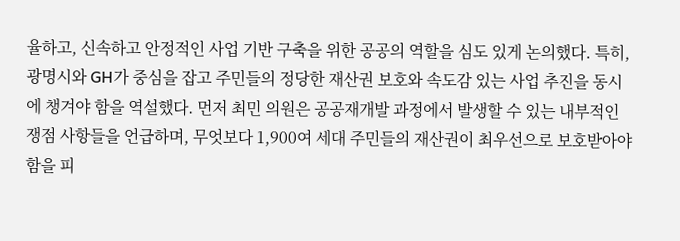율하고, 신속하고 안정적인 사업 기반 구축을 위한 공공의 역할을 심도 있게 논의했다. 특히, 광명시와 GH가 중심을 잡고 주민들의 정당한 재산권 보호와 속도감 있는 사업 추진을 동시에 챙겨야 함을 역설했다. 먼저 최민 의원은 공공재개발 과정에서 발생할 수 있는 내부적인 쟁점 사항들을 언급하며, 무엇보다 1,900여 세대 주민들의 재산권이 최우선으로 보호받아야 함을 피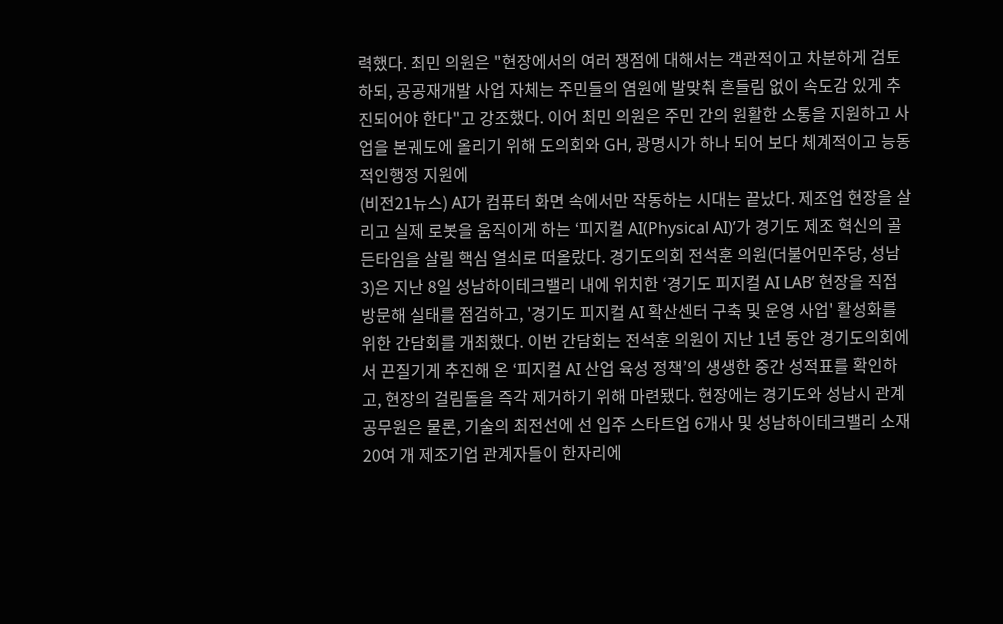력했다. 최민 의원은 "현장에서의 여러 쟁점에 대해서는 객관적이고 차분하게 검토하되, 공공재개발 사업 자체는 주민들의 염원에 발맞춰 흔들림 없이 속도감 있게 추진되어야 한다"고 강조했다. 이어 최민 의원은 주민 간의 원활한 소통을 지원하고 사업을 본궤도에 올리기 위해 도의회와 GH, 광명시가 하나 되어 보다 체계적이고 능동적인행정 지원에
(비전21뉴스) AI가 컴퓨터 화면 속에서만 작동하는 시대는 끝났다. 제조업 현장을 살리고 실제 로봇을 움직이게 하는 ‘피지컬 AI(Physical AI)’가 경기도 제조 혁신의 골든타임을 살릴 핵심 열쇠로 떠올랐다. 경기도의회 전석훈 의원(더불어민주당, 성남3)은 지난 8일 성남하이테크밸리 내에 위치한 ‘경기도 피지컬 AI LAB’ 현장을 직접 방문해 실태를 점검하고, '경기도 피지컬 AI 확산센터 구축 및 운영 사업' 활성화를 위한 간담회를 개최했다. 이번 간담회는 전석훈 의원이 지난 1년 동안 경기도의회에서 끈질기게 추진해 온 ‘피지컬 AI 산업 육성 정책’의 생생한 중간 성적표를 확인하고, 현장의 걸림돌을 즉각 제거하기 위해 마련됐다. 현장에는 경기도와 성남시 관계 공무원은 물론, 기술의 최전선에 선 입주 스타트업 6개사 및 성남하이테크밸리 소재 20여 개 제조기업 관계자들이 한자리에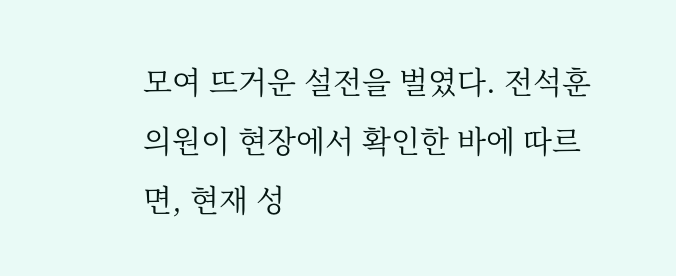모여 뜨거운 설전을 벌였다. 전석훈 의원이 현장에서 확인한 바에 따르면, 현재 성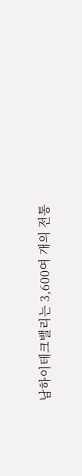남하이테크밸리는 3,600여 개의 전통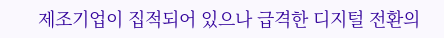제조기업이 집적되어 있으나 급격한 디지털 전환의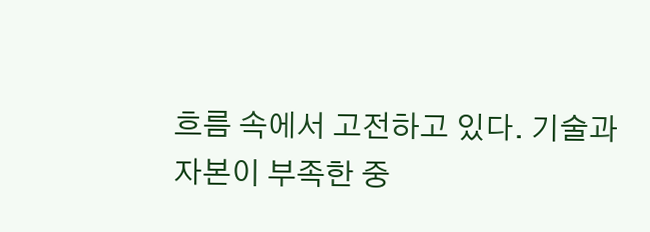흐름 속에서 고전하고 있다. 기술과 자본이 부족한 중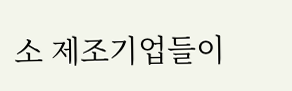소 제조기업들이